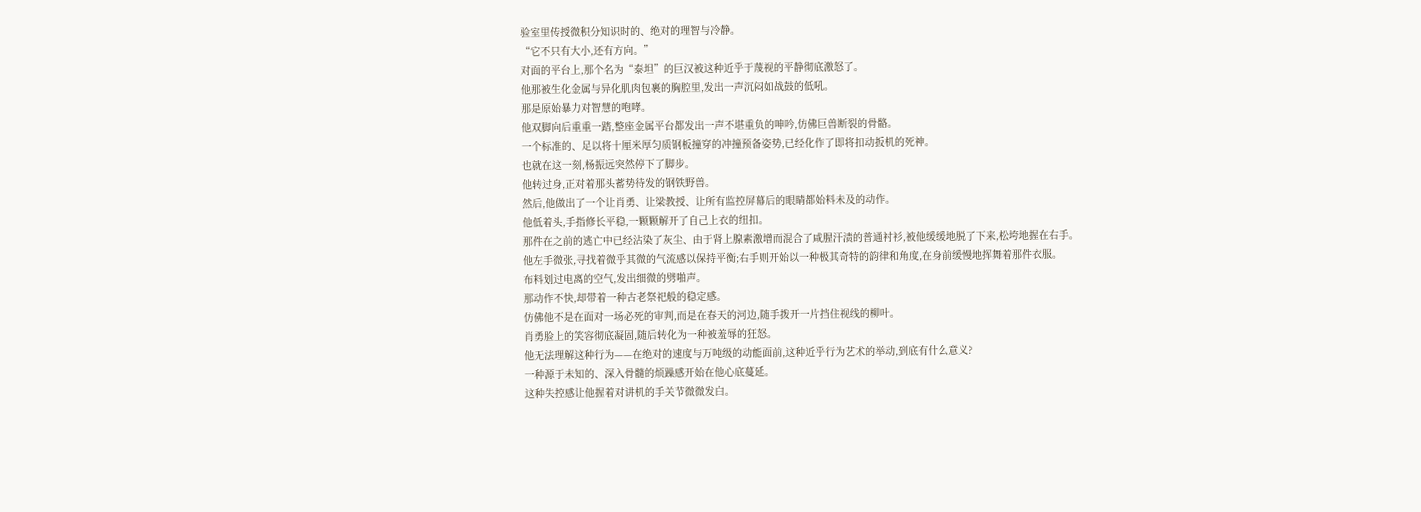验室里传授微积分知识时的、绝对的理智与冷静。
“它不只有大小,还有方向。”
对面的平台上,那个名为“泰坦”的巨汉被这种近乎于蔑视的平静彻底激怒了。
他那被生化金属与异化肌肉包裹的胸腔里,发出一声沉闷如战鼓的低吼。
那是原始暴力对智慧的咆哮。
他双脚向后重重一踏,整座金属平台都发出一声不堪重负的呻吟,仿佛巨兽断裂的骨骼。
一个标准的、足以将十厘米厚匀质钢板撞穿的冲撞预备姿势,已经化作了即将扣动扳机的死神。
也就在这一刻,杨振远突然停下了脚步。
他转过身,正对着那头蓄势待发的钢铁野兽。
然后,他做出了一个让肖勇、让梁教授、让所有监控屏幕后的眼睛都始料未及的动作。
他低着头,手指修长平稳,一颗颗解开了自己上衣的纽扣。
那件在之前的逃亡中已经沾染了灰尘、由于肾上腺素激增而混合了咸腥汗渍的普通衬衫,被他缓缓地脱了下来,松垮地握在右手。
他左手微张,寻找着微乎其微的气流感以保持平衡;右手则开始以一种极其奇特的韵律和角度,在身前缓慢地挥舞着那件衣服。
布料划过电离的空气,发出细微的劈啪声。
那动作不快,却带着一种古老祭祀般的稳定感。
仿佛他不是在面对一场必死的审判,而是在春天的河边,随手拨开一片挡住视线的柳叶。
肖勇脸上的笑容彻底凝固,随后转化为一种被羞辱的狂怒。
他无法理解这种行为——在绝对的速度与万吨级的动能面前,这种近乎行为艺术的举动,到底有什么意义?
一种源于未知的、深入骨髓的烦躁感开始在他心底蔓延。
这种失控感让他握着对讲机的手关节微微发白。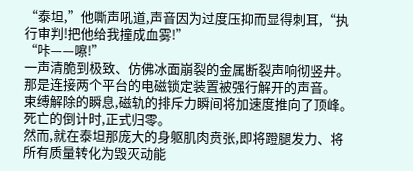“泰坦,”他嘶声吼道,声音因为过度压抑而显得刺耳,“执行审判!把他给我撞成血雾!”
“咔——嚓!”
一声清脆到极致、仿佛冰面崩裂的金属断裂声响彻竖井。
那是连接两个平台的电磁锁定装置被强行解开的声音。
束缚解除的瞬息,磁轨的排斥力瞬间将加速度推向了顶峰。
死亡的倒计时,正式归零。
然而,就在泰坦那庞大的身躯肌肉贲张,即将蹬腿发力、将所有质量转化为毁灭动能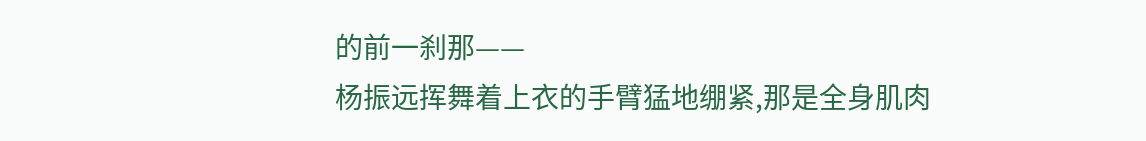的前一刹那——
杨振远挥舞着上衣的手臂猛地绷紧,那是全身肌肉